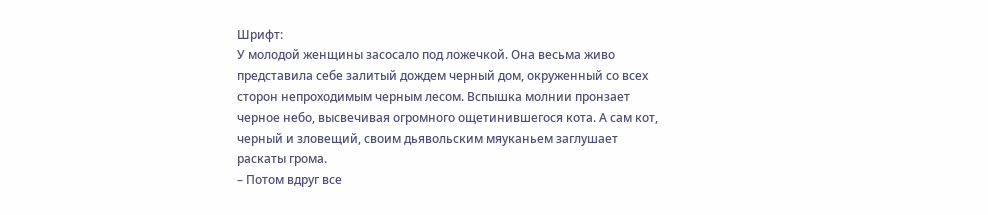Шрифт:
У молодой женщины засосало под ложечкой. Она весьма живо представила себе залитый дождем черный дом, окруженный со всех сторон непроходимым черным лесом. Вспышка молнии пронзает черное небо, высвечивая огромного ощетинившегося кота. А сам кот, черный и зловещий, своим дьявольским мяуканьем заглушает раскаты грома.
– Потом вдруг все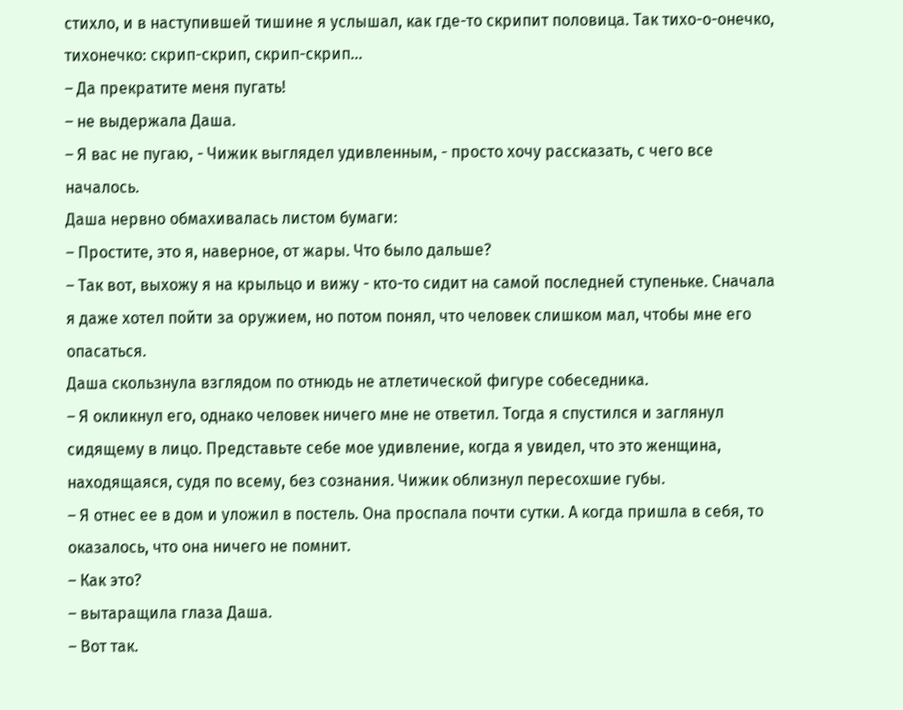стихло, и в наступившей тишине я услышал, как где-то скрипит половица. Так тихо-о-онечко, тихонечко: скрип-скрип, скрип-скрип...
– Да прекратите меня пугать!
– не выдержала Даша.
– Я вас не пугаю, - Чижик выглядел удивленным, - просто хочу рассказать, с чего все началось.
Даша нервно обмахивалась листом бумаги:
– Простите, это я, наверное, от жары. Что было дальше?
– Так вот, выхожу я на крыльцо и вижу - кто-то сидит на самой последней ступеньке. Сначала я даже хотел пойти за оружием, но потом понял, что человек слишком мал, чтобы мне его опасаться.
Даша скользнула взглядом по отнюдь не атлетической фигуре собеседника.
– Я окликнул его, однако человек ничего мне не ответил. Тогда я спустился и заглянул сидящему в лицо. Представьте себе мое удивление, когда я увидел, что это женщина, находящаяся, судя по всему, без сознания. Чижик облизнул пересохшие губы.
– Я отнес ее в дом и уложил в постель. Она проспала почти сутки. А когда пришла в себя, то оказалось, что она ничего не помнит.
– Как это?
– вытаращила глаза Даша.
– Вот так.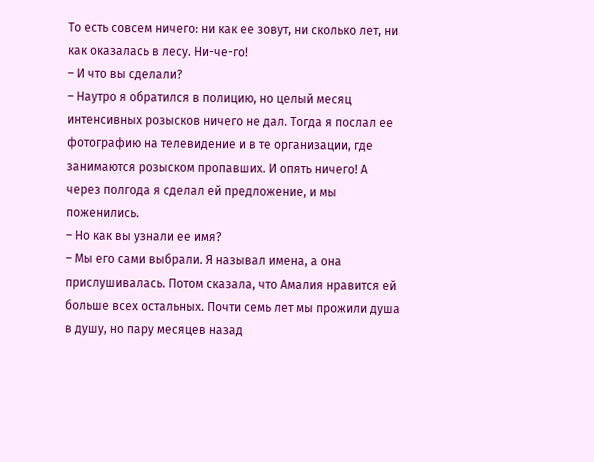То есть совсем ничего: ни как ее зовут, ни сколько лет, ни как оказалась в лесу. Ни-че-го!
– И что вы сделали?
– Наутро я обратился в полицию, но целый месяц интенсивных розысков ничего не дал. Тогда я послал ее фотографию на телевидение и в те организации, где занимаются розыском пропавших. И опять ничего! А через полгода я сделал ей предложение, и мы поженились.
– Но как вы узнали ее имя?
– Мы его сами выбрали. Я называл имена, а она прислушивалась. Потом сказала, что Амалия нравится ей больше всех остальных. Почти семь лет мы прожили душа в душу, но пару месяцев назад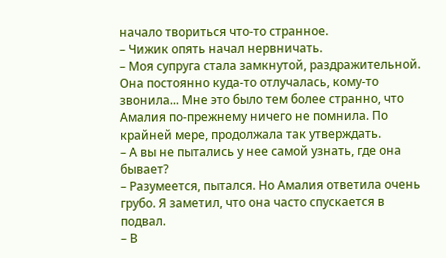начало твориться что-то странное.
– Чижик опять начал нервничать.
– Моя супруга стала замкнутой, раздражительной. Она постоянно куда-то отлучалась, кому-то звонила... Мне это было тем более странно, что Амалия по-прежнему ничего не помнила. По крайней мере, продолжала так утверждать.
– А вы не пытались у нее самой узнать, где она бывает?
– Разумеется, пытался. Но Амалия ответила очень грубо. Я заметил, что она часто спускается в подвал.
– В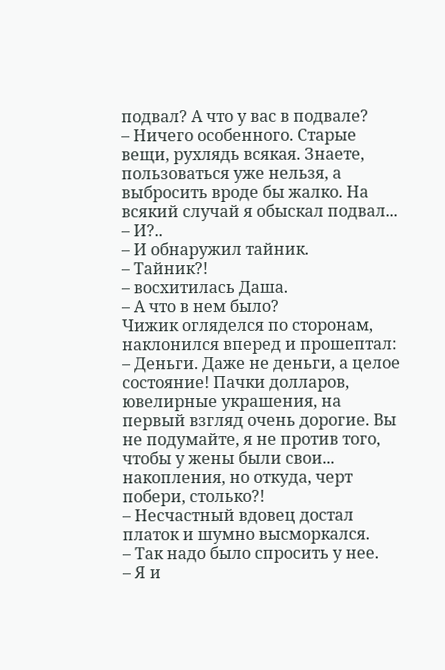подвал? А что у вас в подвале?
– Ничего особенного. Старые вещи, рухлядь всякая. Знаете, пользоваться уже нельзя, а выбросить вроде бы жалко. На всякий случай я обыскал подвал...
– И?..
– И обнаружил тайник.
– Тайник?!
– восхитилась Даша.
– А что в нем было?
Чижик огляделся по сторонам, наклонился вперед и прошептал:
– Деньги. Даже не деньги, а целое состояние! Пачки долларов, ювелирные украшения, на первый взгляд очень дорогие. Вы не подумайте, я не против того, чтобы у жены были свои... накопления, но откуда, черт побери, столько?!
– Несчастный вдовец достал платок и шумно высморкался.
– Так надо было спросить у нее.
– Я и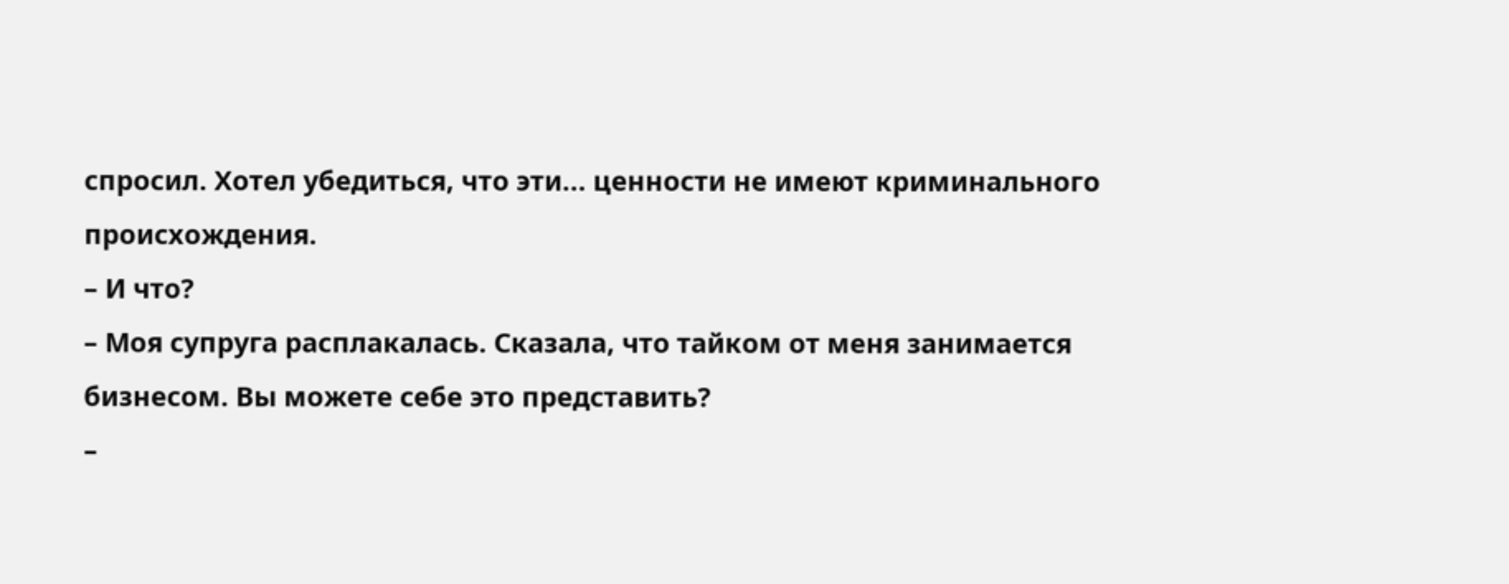спросил. Хотел убедиться, что эти... ценности не имеют криминального происхождения.
– И что?
– Моя супруга расплакалась. Сказала, что тайком от меня занимается бизнесом. Вы можете себе это представить?
–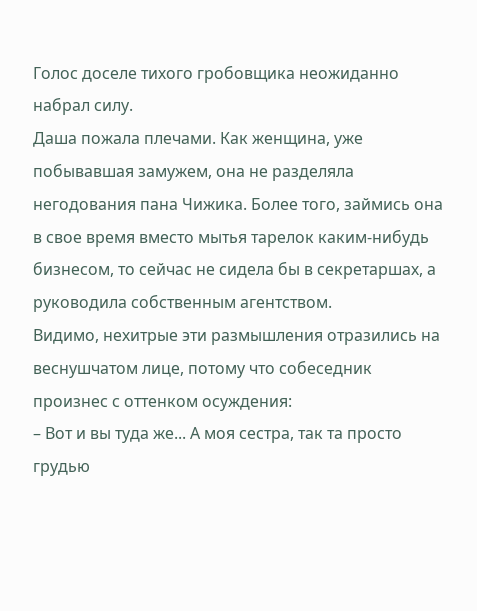Голос доселе тихого гробовщика неожиданно набрал силу.
Даша пожала плечами. Как женщина, уже побывавшая замужем, она не разделяла негодования пана Чижика. Более того, займись она в свое время вместо мытья тарелок каким-нибудь бизнесом, то сейчас не сидела бы в секретаршах, а руководила собственным агентством.
Видимо, нехитрые эти размышления отразились на веснушчатом лице, потому что собеседник произнес с оттенком осуждения:
– Вот и вы туда же... А моя сестра, так та просто грудью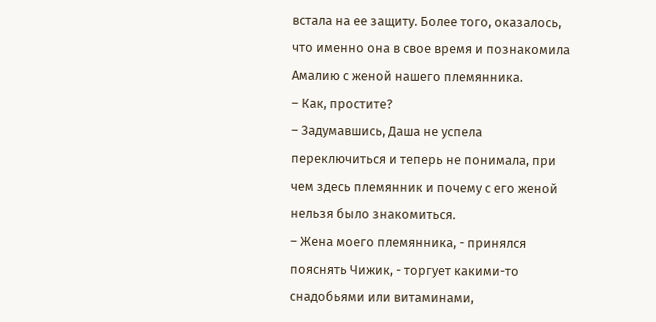встала на ее защиту. Более того, оказалось, что именно она в свое время и познакомила Амалию с женой нашего племянника.
– Как, простите?
– Задумавшись, Даша не успела переключиться и теперь не понимала, при чем здесь племянник и почему с его женой нельзя было знакомиться.
– Жена моего племянника, - принялся пояснять Чижик, - торгует какими-то снадобьями или витаминами,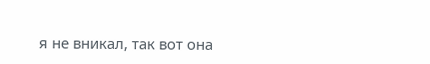я не вникал, так вот она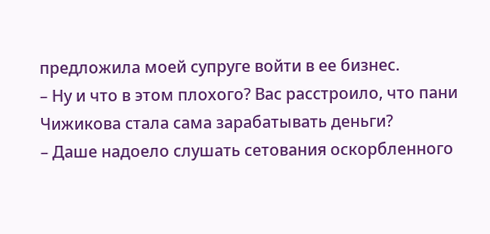предложила моей супруге войти в ее бизнес.
– Ну и что в этом плохого? Вас расстроило, что пани Чижикова стала сама зарабатывать деньги?
– Даше надоело слушать сетования оскорбленного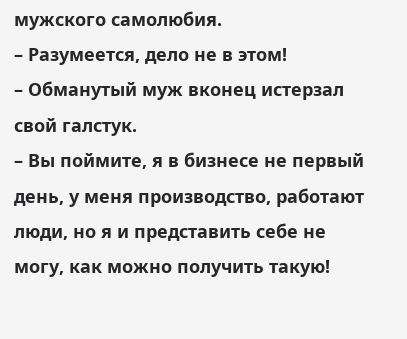мужского самолюбия.
– Разумеется, дело не в этом!
– Обманутый муж вконец истерзал свой галстук.
– Вы поймите, я в бизнесе не первый день, у меня производство, работают люди, но я и представить себе не могу, как можно получить такую!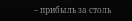– прибыль за столь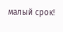малый срок!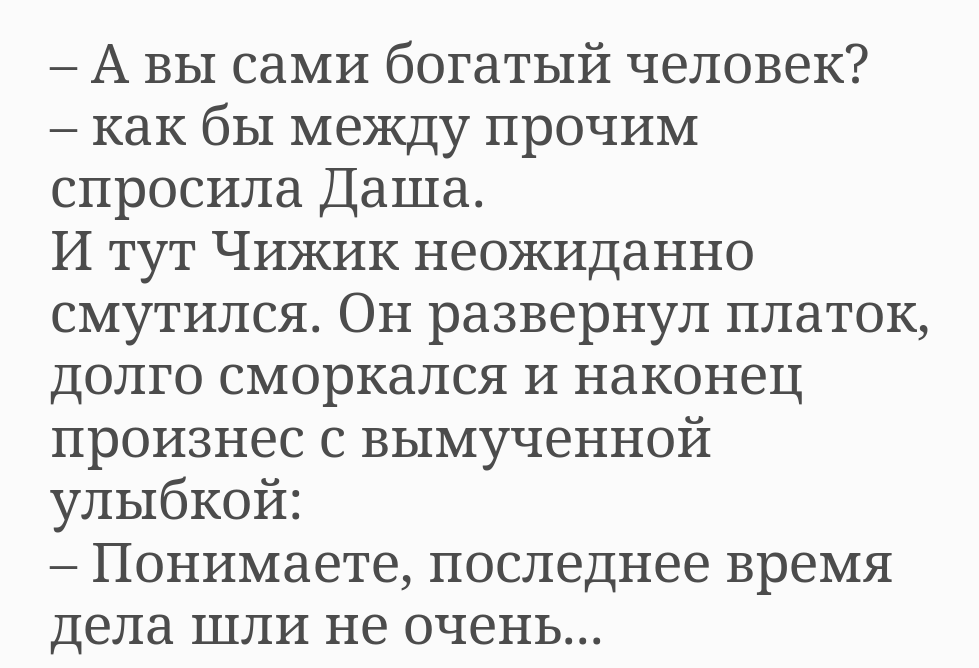– А вы сами богатый человек?
– как бы между прочим спросила Даша.
И тут Чижик неожиданно смутился. Он развернул платок, долго сморкался и наконец произнес с вымученной улыбкой:
– Понимаете, последнее время дела шли не очень...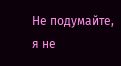Не подумайте, я не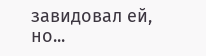завидовал ей, но...